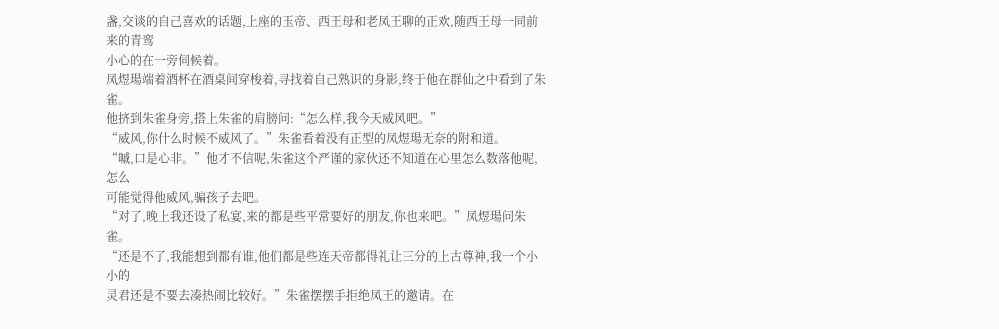盏,交谈的自己喜欢的话题,上座的玉帝、西王母和老凤王聊的正欢,随西王母一同前来的青鸾
小心的在一旁伺候着。
凤煜瑒端着酒杯在酒桌间穿梭着,寻找着自己熟识的身影,终于他在群仙之中看到了朱雀。
他挤到朱雀身旁,搭上朱雀的肩膀问:“怎么样,我今天威风吧。”
“威风,你什么时候不威风了。”朱雀看着没有正型的凤煜瑒无奈的附和道。
“嘁,口是心非。”他才不信呢,朱雀这个严谨的家伙还不知道在心里怎么数落他呢,怎么
可能觉得他威风,骗孩子去吧。
“对了,晚上我还设了私宴,来的都是些平常要好的朋友,你也来吧。”凤煜瑒问朱雀。
“还是不了,我能想到都有谁,他们都是些连天帝都得礼让三分的上古尊神,我一个小小的
灵君还是不要去凑热闹比较好。”朱雀摆摆手拒绝凤王的邀请。在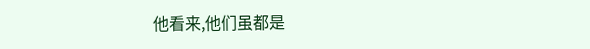他看来,他们虽都是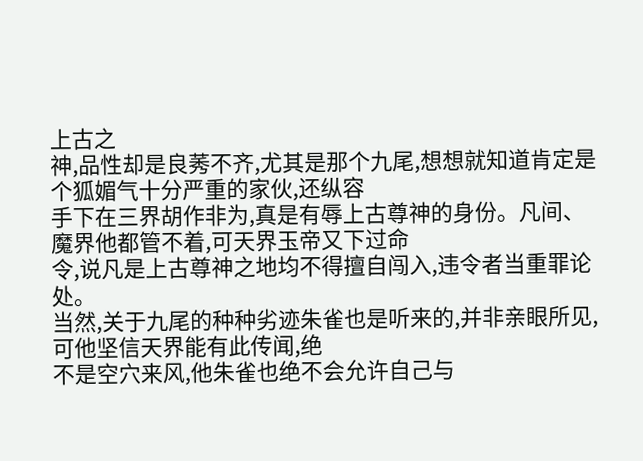上古之
神,品性却是良莠不齐,尤其是那个九尾,想想就知道肯定是个狐媚气十分严重的家伙,还纵容
手下在三界胡作非为,真是有辱上古尊神的身份。凡间、魔界他都管不着,可天界玉帝又下过命
令,说凡是上古尊神之地均不得擅自闯入,违令者当重罪论处。
当然,关于九尾的种种劣迹朱雀也是听来的,并非亲眼所见,可他坚信天界能有此传闻,绝
不是空穴来风,他朱雀也绝不会允许自己与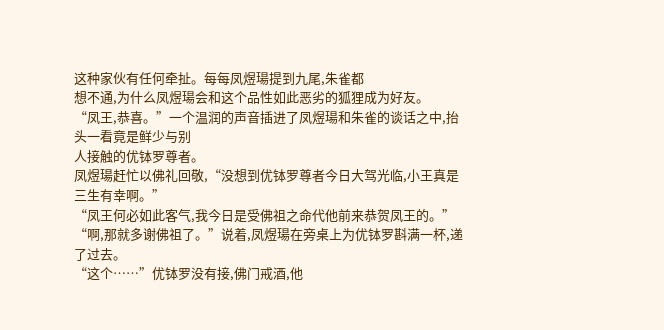这种家伙有任何牵扯。每每凤煜瑒提到九尾,朱雀都
想不通,为什么凤煜瑒会和这个品性如此恶劣的狐狸成为好友。
“凤王,恭喜。”一个温润的声音插进了凤煜瑒和朱雀的谈话之中,抬头一看竟是鲜少与别
人接触的优钵罗尊者。
凤煜瑒赶忙以佛礼回敬,“没想到优钵罗尊者今日大驾光临,小王真是三生有幸啊。”
“凤王何必如此客气,我今日是受佛祖之命代他前来恭贺凤王的。”
“啊,那就多谢佛祖了。”说着,凤煜瑒在旁桌上为优钵罗斟满一杯,递了过去。
“这个……”优钵罗没有接,佛门戒酒,他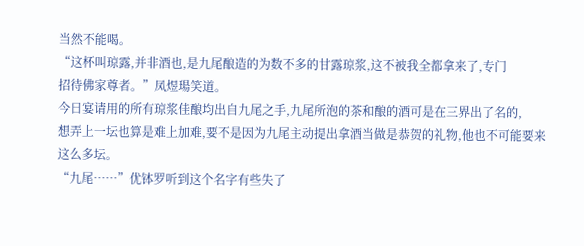当然不能喝。
“这杯叫琼露,并非酒也,是九尾酿造的为数不多的甘露琼浆,这不被我全都拿来了,专门
招待佛家尊者。”凤煜瑒笑道。
今日宴请用的所有琼浆佳酿均出自九尾之手,九尾所泡的茶和酿的酒可是在三界出了名的,
想弄上一坛也算是难上加难,要不是因为九尾主动提出拿酒当做是恭贺的礼物,他也不可能要来
这么多坛。
“九尾……”优钵罗听到这个名字有些失了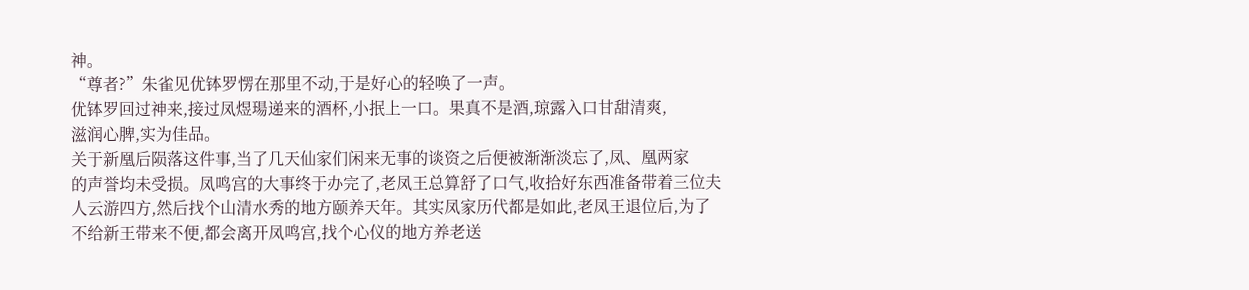神。
“尊者?”朱雀见优钵罗愣在那里不动,于是好心的轻唤了一声。
优钵罗回过神来,接过凤煜瑒递来的酒杯,小抿上一口。果真不是酒,琼露入口甘甜清爽,
滋润心脾,实为佳品。
关于新凰后陨落这件事,当了几天仙家们闲来无事的谈资之后便被渐渐淡忘了,凤、凰两家
的声誉均未受损。凤鸣宫的大事终于办完了,老凤王总算舒了口气,收拾好东西准备带着三位夫
人云游四方,然后找个山清水秀的地方颐养天年。其实凤家历代都是如此,老凤王退位后,为了
不给新王带来不便,都会离开凤鸣宫,找个心仪的地方养老送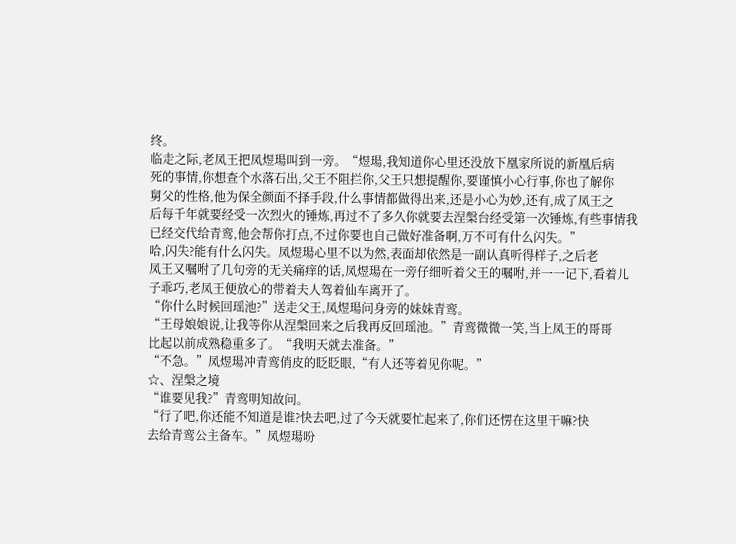终。
临走之际,老凤王把凤煜瑒叫到一旁。“煜瑒,我知道你心里还没放下凰家所说的新凰后病
死的事情,你想查个水落石出,父王不阻拦你,父王只想提醒你,要谨慎小心行事,你也了解你
舅父的性格,他为保全颜面不择手段,什么事情都做得出来,还是小心为妙,还有,成了凤王之
后每千年就要经受一次烈火的锤炼,再过不了多久你就要去涅槃台经受第一次锤炼,有些事情我
已经交代给青鸾,他会帮你打点,不过你要也自己做好准备啊,万不可有什么闪失。”
哈,闪失?能有什么闪失。凤煜瑒心里不以为然,表面却依然是一副认真听得样子,之后老
凤王又嘱咐了几句旁的无关痛痒的话,凤煜瑒在一旁仔细听着父王的嘱咐,并一一记下,看着儿
子乖巧,老凤王便放心的带着夫人驾着仙车离开了。
“你什么时候回瑶池?”送走父王,凤煜瑒问身旁的妹妹青鸾。
“王母娘娘说,让我等你从涅槃回来之后我再反回瑶池。”青鸾微微一笑,当上凤王的哥哥
比起以前成熟稳重多了。“我明天就去准备。”
“不急。”凤煜瑒冲青鸾俏皮的眨眨眼,“有人还等着见你呢。”
☆、涅槃之境
“谁要见我?”青鸾明知故问。
“行了吧,你还能不知道是谁?快去吧,过了今天就要忙起来了,你们还愣在这里干嘛?快
去给青鸾公主备车。”凤煜瑒吩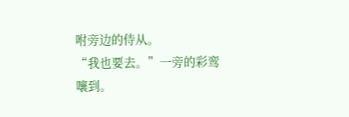咐旁边的侍从。
“我也要去。”一旁的彩鸾嚷到。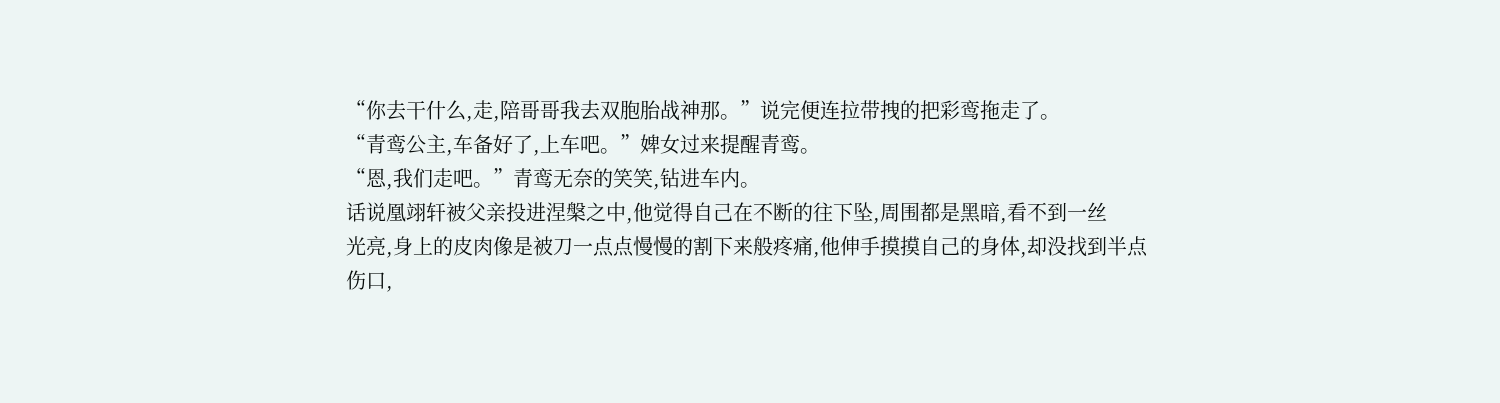“你去干什么,走,陪哥哥我去双胞胎战神那。”说完便连拉带拽的把彩鸾拖走了。
“青鸾公主,车备好了,上车吧。”婢女过来提醒青鸾。
“恩,我们走吧。”青鸾无奈的笑笑,钻进车内。
话说凰翊轩被父亲投进涅槃之中,他觉得自己在不断的往下坠,周围都是黑暗,看不到一丝
光亮,身上的皮肉像是被刀一点点慢慢的割下来般疼痛,他伸手摸摸自己的身体,却没找到半点
伤口,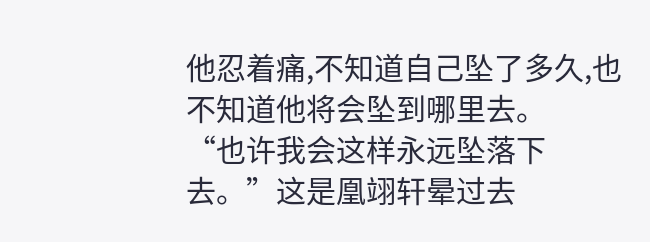他忍着痛,不知道自己坠了多久,也不知道他将会坠到哪里去。
“也许我会这样永远坠落下去。”这是凰翊轩晕过去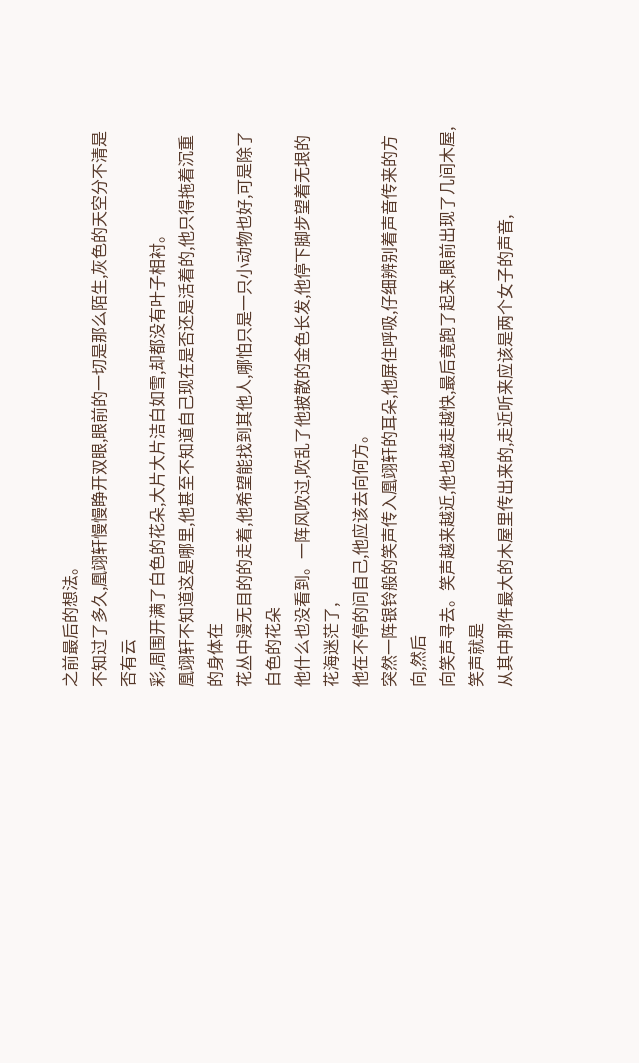之前最后的想法。
不知过了多久,凰翊轩慢慢睁开双眼,眼前的一切是那么陌生,灰色的天空分不清是否有云
彩,周围开满了白色的花朵,大片大片洁白如雪,却都没有叶子相衬。
凰翊轩不知道这是哪里,他甚至不知道自己现在是否还是活着的,他只得拖着沉重的身体在
花丛中漫无目的的走着,他希望能找到其他人,哪怕只是一只小动物也好,可是除了白色的花朵
他什么也没看到。一阵风吹过,吹乱了他披散的金色长发,他停下脚步望着无垠的花海迷茫了,
他在不停的问自己,他应该去向何方。
突然一阵银铃般的笑声传入凰翊轩的耳朵,他屏住呼吸,仔细辨别着声音传来的方向,然后
向笑声寻去。笑声越来越近,他也越走越快,最后竟跑了起来,眼前出现了几间木屋,笑声就是
从其中那件最大的木屋里传出来的,走近听来应该是两个女子的声音,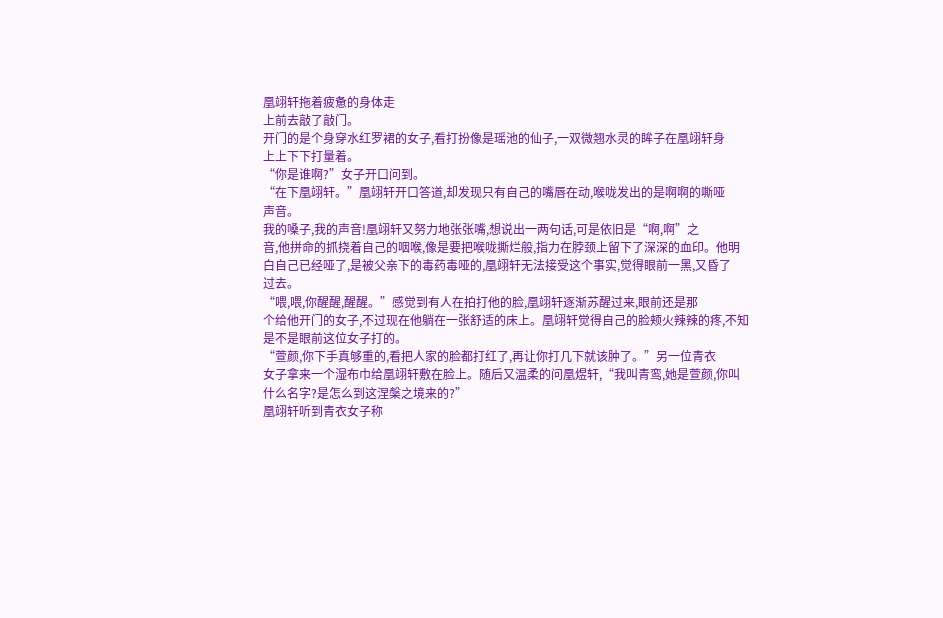凰翊轩拖着疲惫的身体走
上前去敲了敲门。
开门的是个身穿水红罗裙的女子,看打扮像是瑶池的仙子,一双微翘水灵的眸子在凰翊轩身
上上下下打量着。
“你是谁啊?”女子开口问到。
“在下凰翊轩。”凰翊轩开口答道,却发现只有自己的嘴唇在动,喉咙发出的是啊啊的嘶哑
声音。
我的嗓子,我的声音!凰翊轩又努力地张张嘴,想说出一两句话,可是依旧是“啊,啊”之
音,他拼命的抓挠着自己的咽喉,像是要把喉咙撕烂般,指力在脖颈上留下了深深的血印。他明
白自己已经哑了,是被父亲下的毒药毒哑的,凰翊轩无法接受这个事实,觉得眼前一黑,又昏了
过去。
“喂,喂,你醒醒,醒醒。”感觉到有人在拍打他的脸,凰翊轩逐渐苏醒过来,眼前还是那
个给他开门的女子,不过现在他躺在一张舒适的床上。凰翊轩觉得自己的脸颊火辣辣的疼,不知
是不是眼前这位女子打的。
“萱颜,你下手真够重的,看把人家的脸都打红了,再让你打几下就该肿了。”另一位青衣
女子拿来一个湿布巾给凰翊轩敷在脸上。随后又温柔的问凰煜轩,“我叫青鸾,她是萱颜,你叫
什么名字?是怎么到这涅槃之境来的?”
凰翊轩听到青衣女子称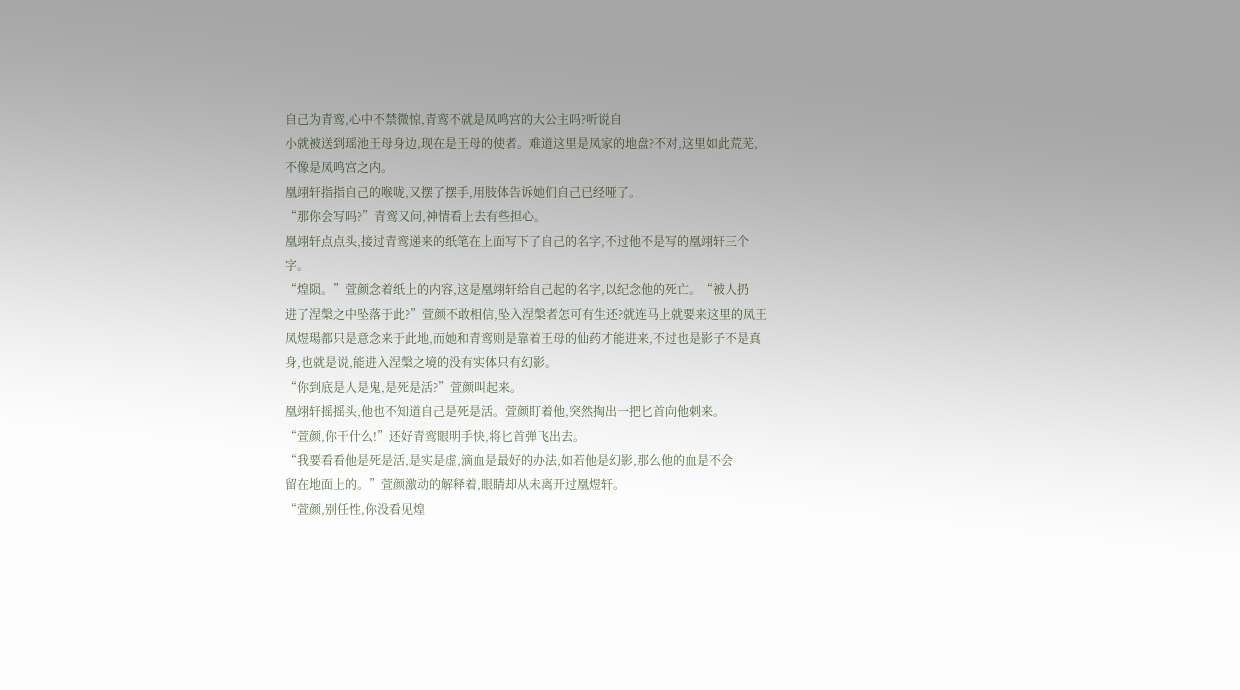自己为青鸾,心中不禁微惊,青鸾不就是凤鸣宫的大公主吗?听说自
小就被送到瑶池王母身边,现在是王母的使者。难道这里是凤家的地盘?不对,这里如此荒芜,
不像是凤鸣宫之内。
凰翊轩指指自己的喉咙,又摆了摆手,用肢体告诉她们自己已经哑了。
“那你会写吗?”青鸾又问,神情看上去有些担心。
凰翊轩点点头,接过青鸾递来的纸笔在上面写下了自己的名字,不过他不是写的凰翊轩三个
字。
“煌陨。”萱颜念着纸上的内容,这是凰翊轩给自己起的名字,以纪念他的死亡。“被人扔
进了涅槃之中坠落于此?”萱颜不敢相信,坠入涅槃者怎可有生还?就连马上就要来这里的凤王
凤煜瑒都只是意念来于此地,而她和青鸾则是靠着王母的仙药才能进来,不过也是影子不是真
身,也就是说,能进入涅槃之境的没有实体只有幻影。
“你到底是人是鬼,是死是活?”萱颜叫起来。
凰翊轩摇摇头,他也不知道自己是死是活。萱颜盯着他,突然掏出一把匕首向他刺来。
“萱颜,你干什么!”还好青鸾眼明手快,将匕首弹飞出去。
“我要看看他是死是活,是实是虚,滴血是最好的办法,如若他是幻影,那么他的血是不会
留在地面上的。”萱颜激动的解释着,眼睛却从未离开过凰煜轩。
“萱颜,别任性,你没看见煌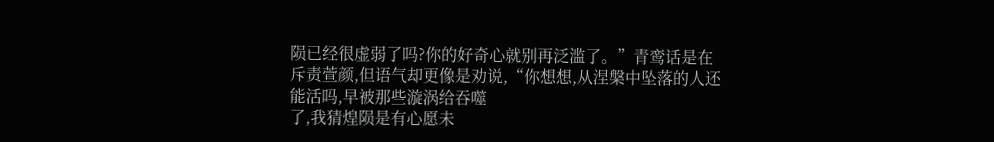陨已经很虚弱了吗?你的好奇心就别再泛滥了。”青鸾话是在
斥责萱颜,但语气却更像是劝说,“你想想,从涅槃中坠落的人还能活吗,早被那些漩涡给吞噬
了,我猜煌陨是有心愿未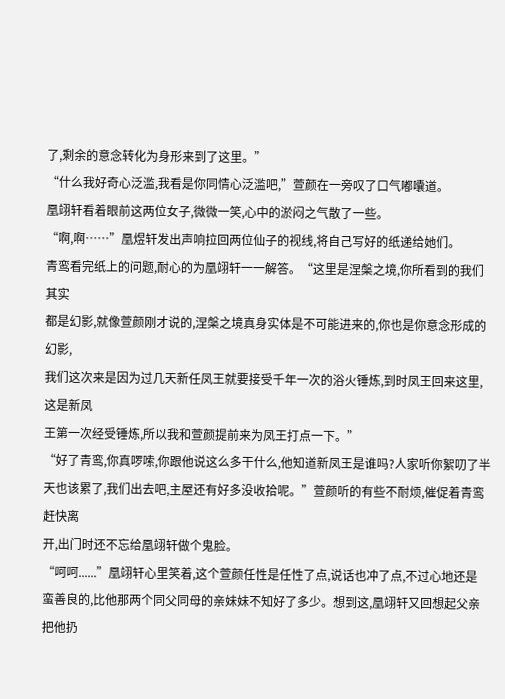了,剩余的意念转化为身形来到了这里。”
“什么我好奇心泛滥,我看是你同情心泛滥吧,”萱颜在一旁叹了口气嘟囔道。
凰翊轩看着眼前这两位女子,微微一笑,心中的淤闷之气散了一些。
“啊,啊……”凰煜轩发出声响拉回两位仙子的视线,将自己写好的纸递给她们。
青鸾看完纸上的问题,耐心的为凰翊轩一一解答。“这里是涅槃之境,你所看到的我们其实
都是幻影,就像萱颜刚才说的,涅槃之境真身实体是不可能进来的,你也是你意念形成的幻影,
我们这次来是因为过几天新任凤王就要接受千年一次的浴火锤炼,到时凤王回来这里,这是新凤
王第一次经受锤炼,所以我和萱颜提前来为凤王打点一下。”
“好了青鸾,你真啰嗦,你跟他说这么多干什么,他知道新凤王是谁吗?人家听你絮叨了半
天也该累了,我们出去吧,主屋还有好多没收拾呢。”萱颜听的有些不耐烦,催促着青鸾赶快离
开,出门时还不忘给凰翊轩做个鬼脸。
“呵呵......”凰翊轩心里笑着,这个萱颜任性是任性了点,说话也冲了点,不过心地还是
蛮善良的,比他那两个同父同母的亲妹妹不知好了多少。想到这,凰翊轩又回想起父亲把他扔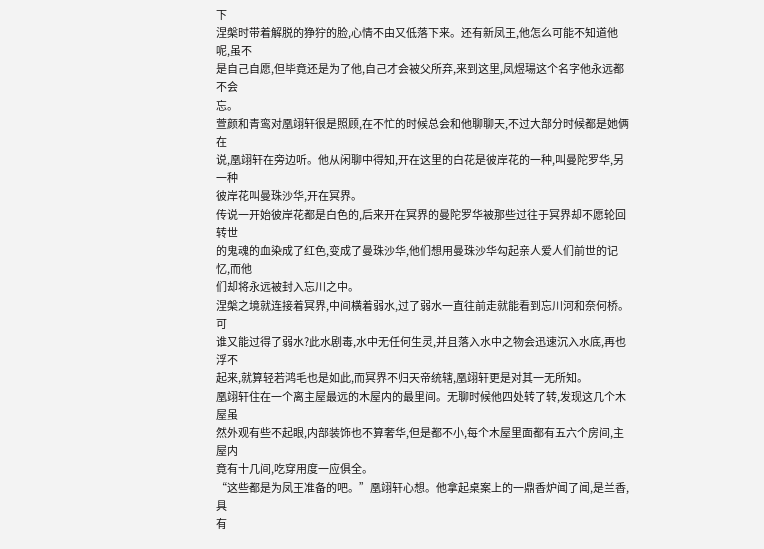下
涅槃时带着解脱的狰狞的脸,心情不由又低落下来。还有新凤王,他怎么可能不知道他呢,虽不
是自己自愿,但毕竟还是为了他,自己才会被父所弃,来到这里,凤煜瑒这个名字他永远都不会
忘。
萱颜和青鸾对凰翊轩很是照顾,在不忙的时候总会和他聊聊天,不过大部分时候都是她俩在
说,凰翊轩在旁边听。他从闲聊中得知,开在这里的白花是彼岸花的一种,叫曼陀罗华,另一种
彼岸花叫曼珠沙华,开在冥界。
传说一开始彼岸花都是白色的,后来开在冥界的曼陀罗华被那些过往于冥界却不愿轮回转世
的鬼魂的血染成了红色,变成了曼珠沙华,他们想用曼珠沙华勾起亲人爱人们前世的记忆,而他
们却将永远被封入忘川之中。
涅槃之境就连接着冥界,中间横着弱水,过了弱水一直往前走就能看到忘川河和奈何桥。可
谁又能过得了弱水?此水剧毒,水中无任何生灵,并且落入水中之物会迅速沉入水底,再也浮不
起来,就算轻若鸿毛也是如此,而冥界不归天帝统辖,凰翊轩更是对其一无所知。
凰翊轩住在一个离主屋最远的木屋内的最里间。无聊时候他四处转了转,发现这几个木屋虽
然外观有些不起眼,内部装饰也不算奢华,但是都不小,每个木屋里面都有五六个房间,主屋内
竟有十几间,吃穿用度一应俱全。
“这些都是为凤王准备的吧。”凰翊轩心想。他拿起桌案上的一鼎香炉闻了闻,是兰香,具
有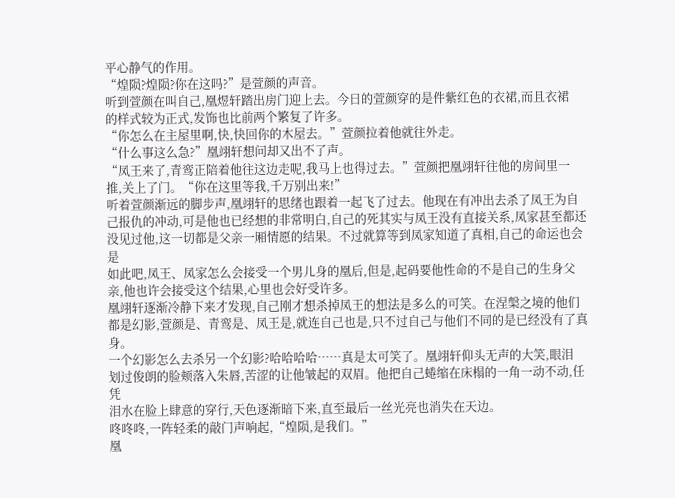平心静气的作用。
“煌陨?煌陨?你在这吗?”是萱颜的声音。
听到萱颜在叫自己,凰煜轩踏出房门迎上去。今日的萱颜穿的是件紫红色的衣裙,而且衣裙
的样式较为正式,发饰也比前两个繁复了许多。
“你怎么在主屋里啊,快,快回你的木屋去。”萱颜拉着他就往外走。
“什么事这么急?”凰翊轩想问却又出不了声。
“凤王来了,青鸾正陪着他往这边走呢,我马上也得过去。”萱颜把凰翊轩往他的房间里一
推,关上了门。“你在这里等我,千万别出来!”
听着萱颜渐远的脚步声,凰翊轩的思绪也跟着一起飞了过去。他现在有冲出去杀了凤王为自
己报仇的冲动,可是他也已经想的非常明白,自己的死其实与凤王没有直接关系,凤家甚至都还
没见过他,这一切都是父亲一厢情愿的结果。不过就算等到凤家知道了真相,自己的命运也会是
如此吧,凤王、凤家怎么会接受一个男儿身的凰后,但是,起码要他性命的不是自己的生身父
亲,他也许会接受这个结果,心里也会好受许多。
凰翊轩逐渐冷静下来才发现,自己刚才想杀掉凤王的想法是多么的可笑。在涅槃之境的他们
都是幻影,萱颜是、青鸾是、凤王是,就连自己也是,只不过自己与他们不同的是已经没有了真
身。
一个幻影怎么去杀另一个幻影?哈哈哈哈……真是太可笑了。凰翊轩仰头无声的大笑,眼泪
划过俊朗的脸颊落入朱唇,苦涩的让他皱起的双眉。他把自己蜷缩在床榻的一角一动不动,任凭
泪水在脸上肆意的穿行,天色逐渐暗下来,直至最后一丝光亮也消失在天边。
咚咚咚,一阵轻柔的敲门声响起,“煌陨,是我们。”
凰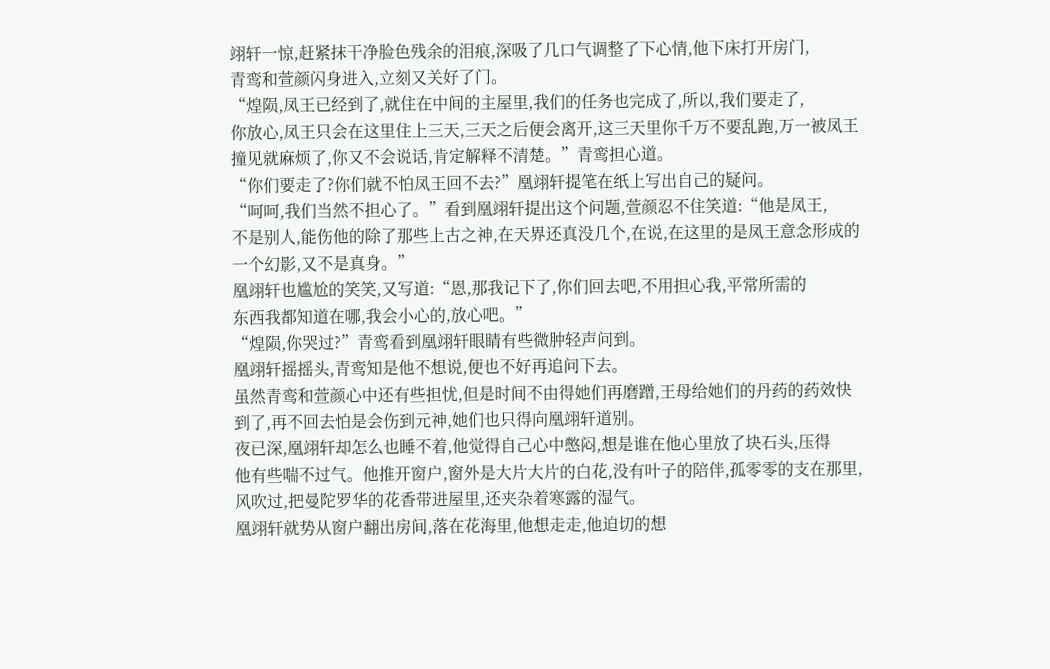翊轩一惊,赶紧抹干净脸色残余的泪痕,深吸了几口气调整了下心情,他下床打开房门,
青鸾和萱颜闪身进入,立刻又关好了门。
“煌陨,凤王已经到了,就住在中间的主屋里,我们的任务也完成了,所以,我们要走了,
你放心,凤王只会在这里住上三天,三天之后便会离开,这三天里你千万不要乱跑,万一被凤王
撞见就麻烦了,你又不会说话,肯定解释不清楚。”青鸾担心道。
“你们要走了?你们就不怕凤王回不去?”凰翊轩提笔在纸上写出自己的疑问。
“呵呵,我们当然不担心了。”看到凰翊轩提出这个问题,萱颜忍不住笑道:“他是凤王,
不是别人,能伤他的除了那些上古之神,在天界还真没几个,在说,在这里的是凤王意念形成的
一个幻影,又不是真身。”
凰翊轩也尴尬的笑笑,又写道:“恩,那我记下了,你们回去吧,不用担心我,平常所需的
东西我都知道在哪,我会小心的,放心吧。”
“煌陨,你哭过?”青鸾看到凰翊轩眼睛有些微肿轻声问到。
凰翊轩摇摇头,青鸾知是他不想说,便也不好再追问下去。
虽然青鸾和萱颜心中还有些担忧,但是时间不由得她们再磨蹭,王母给她们的丹药的药效快
到了,再不回去怕是会伤到元神,她们也只得向凰翊轩道别。
夜已深,凰翊轩却怎么也睡不着,他觉得自己心中憋闷,想是谁在他心里放了块石头,压得
他有些喘不过气。他推开窗户,窗外是大片大片的白花,没有叶子的陪伴,孤零零的支在那里,
风吹过,把曼陀罗华的花香带进屋里,还夹杂着寒露的湿气。
凰翊轩就势从窗户翻出房间,落在花海里,他想走走,他迫切的想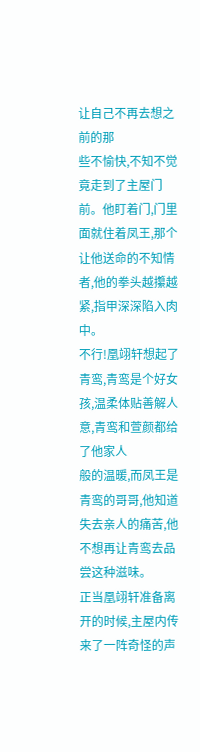让自己不再去想之前的那
些不愉快,不知不觉竟走到了主屋门前。他盯着门,门里面就住着凤王,那个让他送命的不知情
者,他的拳头越攥越紧,指甲深深陷入肉中。
不行!凰翊轩想起了青鸾,青鸾是个好女孩,温柔体贴善解人意,青鸾和萱颜都给了他家人
般的温暖,而凤王是青鸾的哥哥,他知道失去亲人的痛苦,他不想再让青鸾去品尝这种滋味。
正当凰翊轩准备离开的时候,主屋内传来了一阵奇怪的声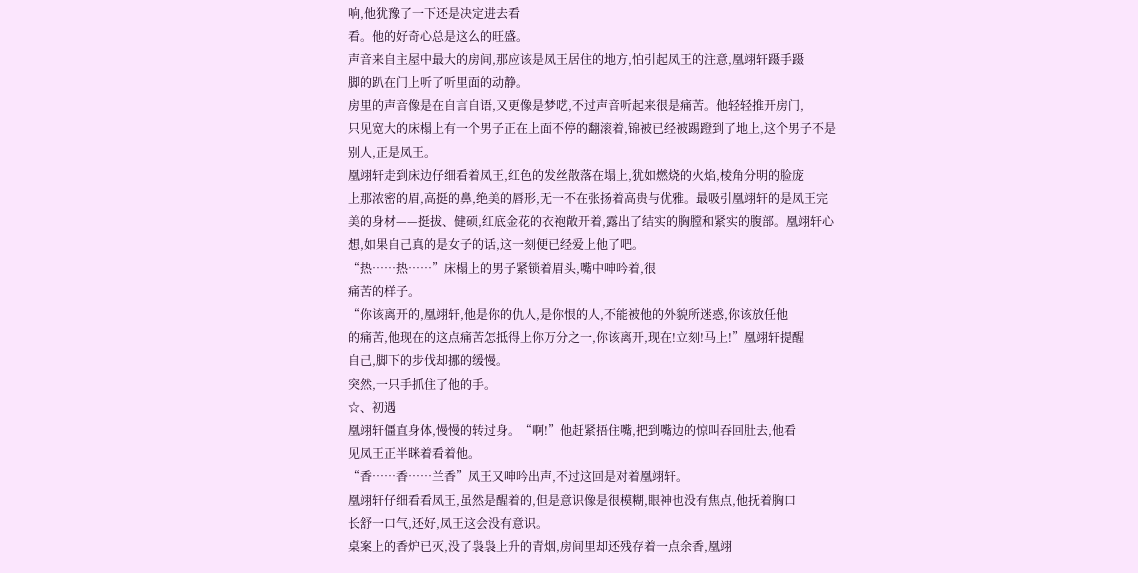响,他犹豫了一下还是决定进去看
看。他的好奇心总是这么的旺盛。
声音来自主屋中最大的房间,那应该是凤王居住的地方,怕引起凤王的注意,凰翊轩蹑手蹑
脚的趴在门上听了听里面的动静。
房里的声音像是在自言自语,又更像是梦呓,不过声音听起来很是痛苦。他轻轻推开房门,
只见宽大的床榻上有一个男子正在上面不停的翻滚着,锦被已经被踢蹬到了地上,这个男子不是
别人,正是凤王。
凰翊轩走到床边仔细看着凤王,红色的发丝散落在塌上,犹如燃烧的火焰,棱角分明的脸庞
上那浓密的眉,高挺的鼻,绝美的唇形,无一不在张扬着高贵与优雅。最吸引凰翊轩的是凤王完
美的身材——挺拔、健硕,红底金花的衣袍敞开着,露出了结实的胸膛和紧实的腹部。凰翊轩心
想,如果自己真的是女子的话,这一刻便已经爱上他了吧。
“热……热……”床榻上的男子紧锁着眉头,嘴中呻吟着,很
痛苦的样子。
“你该离开的,凰翊轩,他是你的仇人,是你恨的人,不能被他的外貌所迷惑,你该放任他
的痛苦,他现在的这点痛苦怎抵得上你万分之一,你该离开,现在!立刻!马上!”凰翊轩提醒
自己,脚下的步伐却挪的缓慢。
突然,一只手抓住了他的手。
☆、初遇
凰翊轩僵直身体,慢慢的转过身。“啊!”他赶紧捂住嘴,把到嘴边的惊叫吞回肚去,他看
见凤王正半眯着看着他。
“香……香……兰香”凤王又呻吟出声,不过这回是对着凰翊轩。
凰翊轩仔细看看凤王,虽然是醒着的,但是意识像是很模糊,眼神也没有焦点,他抚着胸口
长舒一口气,还好,凤王这会没有意识。
桌案上的香炉已灭,没了袅袅上升的青烟,房间里却还残存着一点余香,凰翊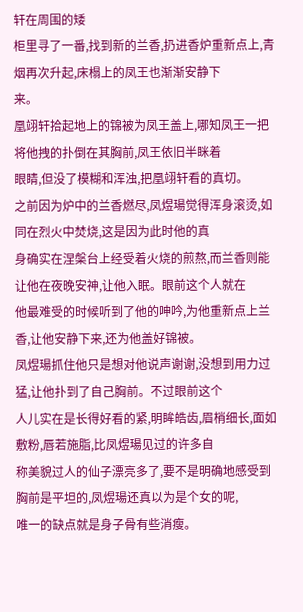轩在周围的矮
柜里寻了一番,找到新的兰香,扔进香炉重新点上,青烟再次升起,床榻上的凤王也渐渐安静下
来。
凰翊轩拾起地上的锦被为凤王盖上,哪知凤王一把将他拽的扑倒在其胸前,凤王依旧半眯着
眼睛,但没了模糊和浑浊,把凰翊轩看的真切。
之前因为炉中的兰香燃尽,凤煜瑒觉得浑身滚烫,如同在烈火中焚烧,这是因为此时他的真
身确实在涅槃台上经受着火烧的煎熬,而兰香则能让他在夜晚安神,让他入眠。眼前这个人就在
他最难受的时候听到了他的呻吟,为他重新点上兰香,让他安静下来,还为他盖好锦被。
凤煜瑒抓住他只是想对他说声谢谢,没想到用力过猛,让他扑到了自己胸前。不过眼前这个
人儿实在是长得好看的紧,明眸皓齿,眉梢细长,面如敷粉,唇若施脂,比凤煜瑒见过的许多自
称美貌过人的仙子漂亮多了,要不是明确地感受到胸前是平坦的,凤煜瑒还真以为是个女的呢,
唯一的缺点就是身子骨有些消瘦。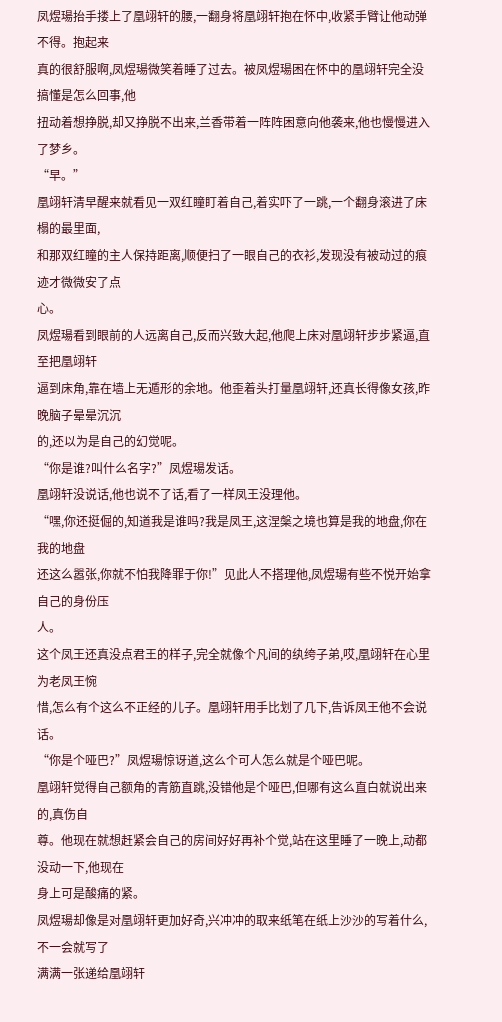凤煜瑒抬手搂上了凰翊轩的腰,一翻身将凰翊轩抱在怀中,收紧手臂让他动弹不得。抱起来
真的很舒服啊,凤煜瑒微笑着睡了过去。被凤煜瑒困在怀中的凰翊轩完全没搞懂是怎么回事,他
扭动着想挣脱,却又挣脱不出来,兰香带着一阵阵困意向他袭来,他也慢慢进入了梦乡。
“早。”
凰翊轩清早醒来就看见一双红瞳盯着自己,着实吓了一跳,一个翻身滚进了床榻的最里面,
和那双红瞳的主人保持距离,顺便扫了一眼自己的衣衫,发现没有被动过的痕迹才微微安了点
心。
凤煜瑒看到眼前的人远离自己,反而兴致大起,他爬上床对凰翊轩步步紧逼,直至把凰翊轩
逼到床角,靠在墙上无遁形的余地。他歪着头打量凰翊轩,还真长得像女孩,昨晚脑子晕晕沉沉
的,还以为是自己的幻觉呢。
“你是谁?叫什么名字?”凤煜瑒发话。
凰翊轩没说话,他也说不了话,看了一样凤王没理他。
“嘿,你还挺倔的,知道我是谁吗?我是凤王,这涅槃之境也算是我的地盘,你在我的地盘
还这么嚣张,你就不怕我降罪于你!”见此人不搭理他,凤煜瑒有些不悦开始拿自己的身份压
人。
这个凤王还真没点君王的样子,完全就像个凡间的纨绔子弟,哎,凰翊轩在心里为老凤王惋
惜,怎么有个这么不正经的儿子。凰翊轩用手比划了几下,告诉凤王他不会说话。
“你是个哑巴?”凤煜瑒惊讶道,这么个可人怎么就是个哑巴呢。
凰翊轩觉得自己额角的青筋直跳,没错他是个哑巴,但哪有这么直白就说出来的,真伤自
尊。他现在就想赶紧会自己的房间好好再补个觉,站在这里睡了一晚上,动都没动一下,他现在
身上可是酸痛的紧。
凤煜瑒却像是对凰翊轩更加好奇,兴冲冲的取来纸笔在纸上沙沙的写着什么,不一会就写了
满满一张递给凰翊轩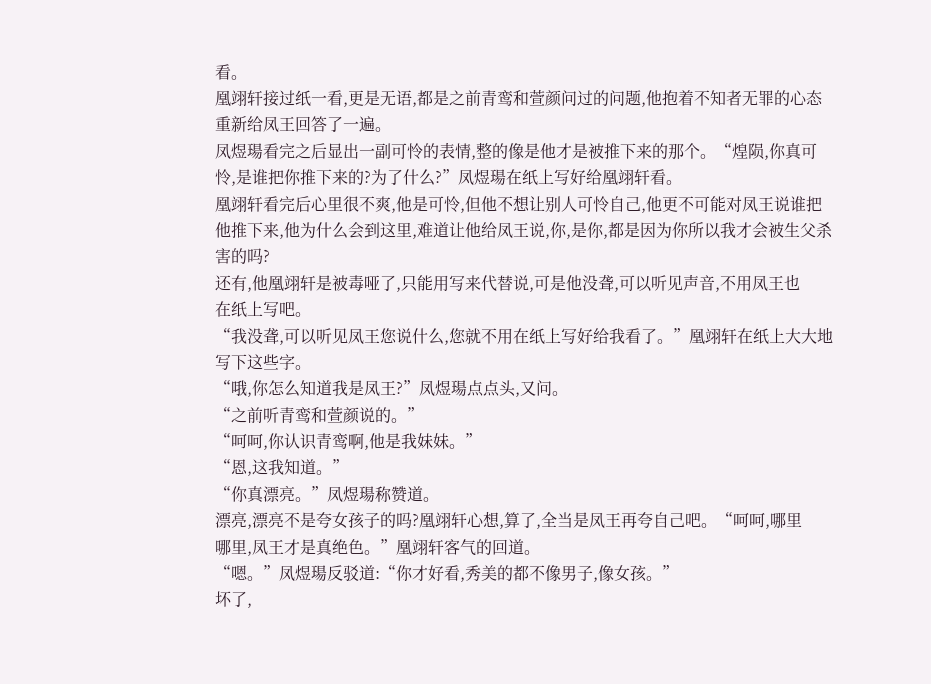看。
凰翊轩接过纸一看,更是无语,都是之前青鸾和萱颜问过的问题,他抱着不知者无罪的心态
重新给凤王回答了一遍。
凤煜瑒看完之后显出一副可怜的表情,整的像是他才是被推下来的那个。“煌陨,你真可
怜,是谁把你推下来的?为了什么?”凤煜瑒在纸上写好给凰翊轩看。
凰翊轩看完后心里很不爽,他是可怜,但他不想让别人可怜自己,他更不可能对凤王说谁把
他推下来,他为什么会到这里,难道让他给凤王说,你,是你,都是因为你所以我才会被生父杀
害的吗?
还有,他凰翊轩是被毒哑了,只能用写来代替说,可是他没聋,可以听见声音,不用凤王也
在纸上写吧。
“我没聋,可以听见凤王您说什么,您就不用在纸上写好给我看了。”凰翊轩在纸上大大地
写下这些字。
“哦,你怎么知道我是凤王?”凤煜瑒点点头,又问。
“之前听青鸾和萱颜说的。”
“呵呵,你认识青鸾啊,他是我妹妹。”
“恩,这我知道。”
“你真漂亮。”凤煜瑒称赞道。
漂亮,漂亮不是夸女孩子的吗?凰翊轩心想,算了,全当是凤王再夸自己吧。“呵呵,哪里
哪里,凤王才是真绝色。”凰翊轩客气的回道。
“嗯。”凤煜瑒反驳道:“你才好看,秀美的都不像男子,像女孩。”
坏了,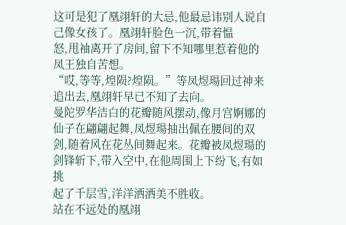这可是犯了凰翊轩的大忌,他最忌讳别人说自己像女孩了。凰翊轩脸色一沉,带着愠
怒,甩袖离开了房间,留下不知哪里惹着他的凤王独自苦想。
“哎,等等,煌陨?煌陨。”等凤煜瑒回过神来追出去,凰翊轩早已不知了去向。
曼陀罗华洁白的花瓣随风摆动,像月宫婀娜的仙子在翩翩起舞,凤煜瑒抽出佩在腰间的双
剑,随着风在花丛间舞起来。花瓣被凤煜瑒的剑锋斩下,带入空中,在他周围上下纷飞,有如挑
起了千层雪,洋洋洒洒美不胜收。
站在不远处的凰翊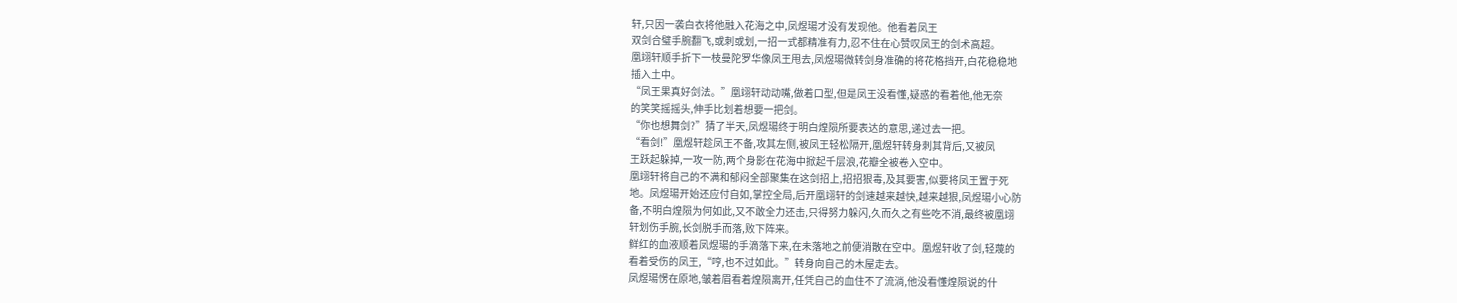轩,只因一袭白衣将他融入花海之中,凤煜瑒才没有发现他。他看着凤王
双剑合璧手腕翻飞,或刺或划,一招一式都精准有力,忍不住在心赞叹凤王的剑术高超。
凰翊轩顺手折下一枝曼陀罗华像凤王甩去,凤煜瑒微转剑身准确的将花格挡开,白花稳稳地
插入土中。
“凤王果真好剑法。”凰翊轩动动嘴,做着口型,但是凤王没看懂,疑惑的看着他,他无奈
的笑笑摇摇头,伸手比划着想要一把剑。
“你也想舞剑?”猜了半天,凤煜瑒终于明白煌陨所要表达的意思,递过去一把。
“看剑!”凰煜轩趁凤王不备,攻其左侧,被凤王轻松隔开,凰煜轩转身刺其背后,又被凤
王跃起躲掉,一攻一防,两个身影在花海中掀起千层浪,花瓣全被卷入空中。
凰翊轩将自己的不满和郁闷全部聚集在这剑招上,招招狠毒,及其要害,似要将凤王置于死
地。凤煜瑒开始还应付自如,掌控全局,后开凰翊轩的剑速越来越快,越来越狠,凤煜瑒小心防
备,不明白煌陨为何如此,又不敢全力还击,只得努力躲闪,久而久之有些吃不消,最终被凰翊
轩划伤手腕,长剑脱手而落,败下阵来。
鲜红的血液顺着凤煜瑒的手滴落下来,在未落地之前便消散在空中。凰煜轩收了剑,轻蔑的
看着受伤的凤王,“哼,也不过如此。”转身向自己的木屋走去。
凤煜瑒愣在原地,皱着眉看着煌陨离开,任凭自己的血住不了流淌,他没看懂煌陨说的什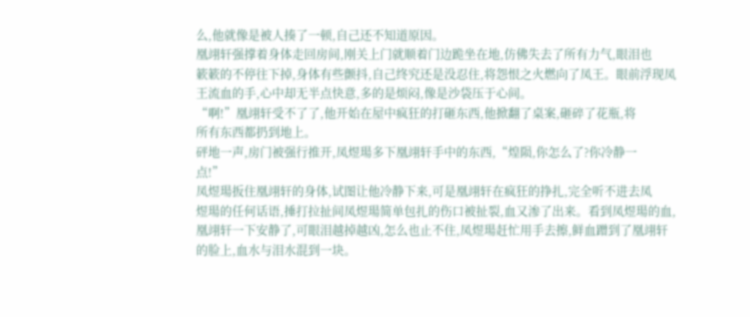么,他就像是被人揍了一顿,自己还不知道原因。
凰翊轩强撑着身体走回房间,刚关上门就顺着门边跪坐在地,仿佛失去了所有力气,眼泪也
簌簌的不停往下掉,身体有些颤抖,自己终究还是没忍住,将怨恨之火燃向了凤王。眼前浮现凤
王流血的手,心中却无半点快意,多的是烦闷,像是沙袋压于心间。
“啊!”凰翊轩受不了了,他开始在屋中疯狂的打砸东西,他掀翻了桌案,砸碎了花瓶,将
所有东西都扔到地上。
砰地一声,房门被强行推开,凤煜瑒多下凰翊轩手中的东西,“煌陨,你怎么了?你冷静一
点!”
凤煜瑒扳住凰翊轩的身体,试图让他冷静下来,可是凰翊轩在疯狂的挣扎,完全听不进去凤
煜瑒的任何话语,捶打拉扯间凤煜瑒简单包扎的伤口被扯裂,血又渗了出来。看到凤煜瑒的血,
凰翊轩一下安静了,可眼泪越掉越凶,怎么也止不住,凤煜瑒赶忙用手去擦,鲜血蹭到了凰翊轩
的脸上,血水与泪水混到一块。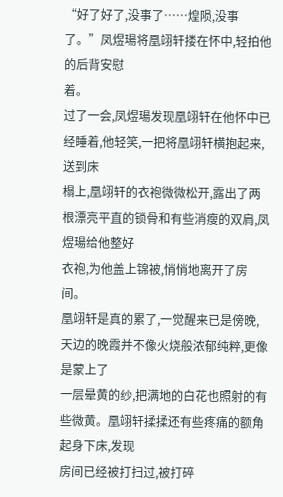“好了好了,没事了……煌陨,没事了。”凤煜瑒将凰翊轩搂在怀中,轻拍他的后背安慰
着。
过了一会,凤煜瑒发现凰翊轩在他怀中已经睡着,他轻笑,一把将凰翊轩横抱起来,送到床
榻上,凰翊轩的衣袍微微松开,露出了两根漂亮平直的锁骨和有些消瘦的双肩,凤煜瑒给他整好
衣袍,为他盖上锦被,悄悄地离开了房间。
凰翊轩是真的累了,一觉醒来已是傍晚,天边的晚霞并不像火烧般浓郁纯粹,更像是蒙上了
一层晕黄的纱,把满地的白花也照射的有些微黄。凰翊轩揉揉还有些疼痛的额角起身下床,发现
房间已经被打扫过,被打碎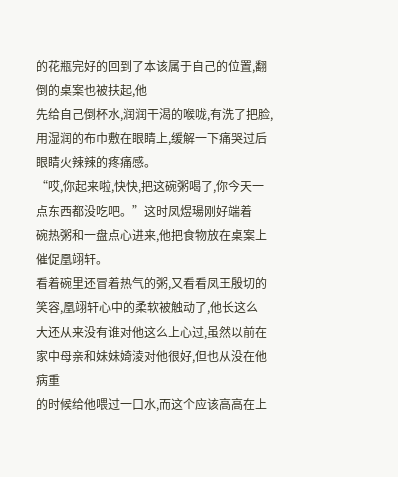的花瓶完好的回到了本该属于自己的位置,翻倒的桌案也被扶起,他
先给自己倒杯水,润润干渴的喉咙,有洗了把脸,用湿润的布巾敷在眼睛上,缓解一下痛哭过后
眼睛火辣辣的疼痛感。
“哎,你起来啦,快快,把这碗粥喝了,你今天一点东西都没吃吧。”这时凤煜瑒刚好端着
碗热粥和一盘点心进来,他把食物放在桌案上催促凰翊轩。
看着碗里还冒着热气的粥,又看看凤王殷切的笑容,凰翊轩心中的柔软被触动了,他长这么
大还从来没有谁对他这么上心过,虽然以前在家中母亲和妹妹婍淩对他很好,但也从没在他病重
的时候给他喂过一口水,而这个应该高高在上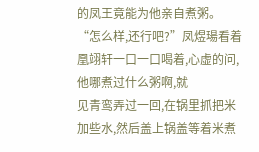的凤王竟能为他亲自煮粥。
“怎么样,还行吧?”凤煜瑒看着凰翊轩一口一口喝着,心虚的问,他哪煮过什么粥啊,就
见青鸾弄过一回,在锅里抓把米加些水,然后盖上锅盖等着米煮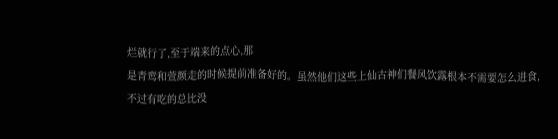烂就行了,至于端来的点心,那
是青鸾和萱颜走的时候提前准备好的。虽然他们这些上仙古神们餐风饮露根本不需要怎么进食,
不过有吃的总比没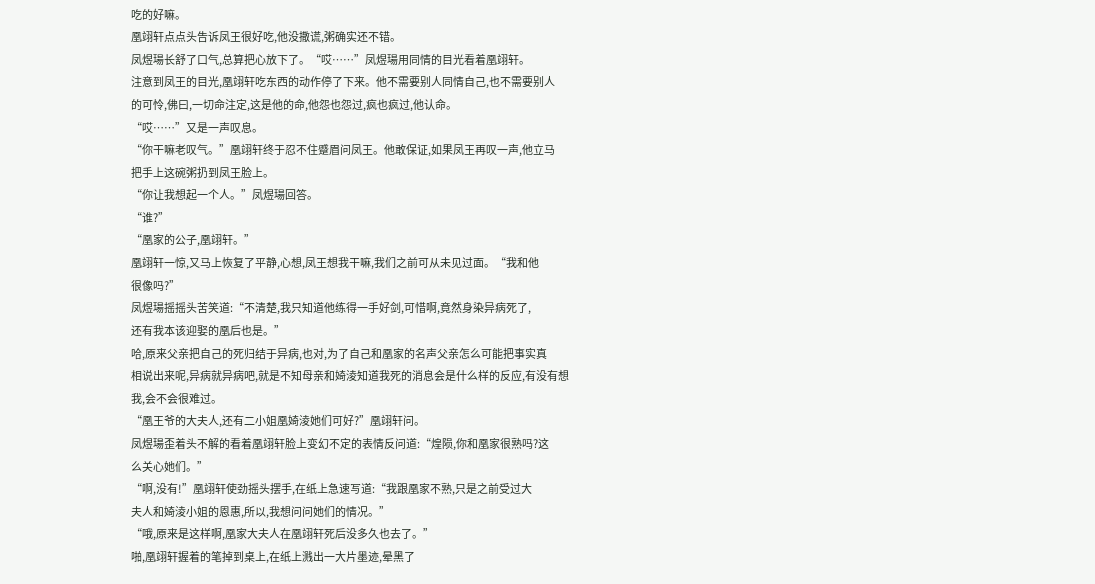吃的好嘛。
凰翊轩点点头告诉凤王很好吃,他没撒谎,粥确实还不错。
凤煜瑒长舒了口气,总算把心放下了。“哎……”凤煜瑒用同情的目光看着凰翊轩。
注意到凤王的目光,凰翊轩吃东西的动作停了下来。他不需要别人同情自己,也不需要别人
的可怜,佛曰,一切命注定,这是他的命,他怨也怨过,疯也疯过,他认命。
“哎……”又是一声叹息。
“你干嘛老叹气。”凰翊轩终于忍不住蹙眉问凤王。他敢保证,如果凤王再叹一声,他立马
把手上这碗粥扔到凤王脸上。
“你让我想起一个人。”凤煜瑒回答。
“谁?”
“凰家的公子,凰翊轩。”
凰翊轩一惊,又马上恢复了平静,心想,凤王想我干嘛,我们之前可从未见过面。“我和他
很像吗?”
凤煜瑒摇摇头苦笑道:“不清楚,我只知道他练得一手好剑,可惜啊,竟然身染异病死了,
还有我本该迎娶的凰后也是。”
哈,原来父亲把自己的死归结于异病,也对,为了自己和凰家的名声父亲怎么可能把事实真
相说出来呢,异病就异病吧,就是不知母亲和婍淩知道我死的消息会是什么样的反应,有没有想
我,会不会很难过。
“凰王爷的大夫人,还有二小姐凰婍淩她们可好?”凰翊轩问。
凤煜瑒歪着头不解的看着凰翊轩脸上变幻不定的表情反问道:“煌陨,你和凰家很熟吗?这
么关心她们。”
“啊,没有!”凰翊轩使劲摇头摆手,在纸上急速写道:“我跟凰家不熟,只是之前受过大
夫人和婍淩小姐的恩惠,所以,我想问问她们的情况。”
“哦,原来是这样啊,凰家大夫人在凰翊轩死后没多久也去了。”
啪,凰翊轩握着的笔掉到桌上,在纸上溅出一大片墨迹,晕黑了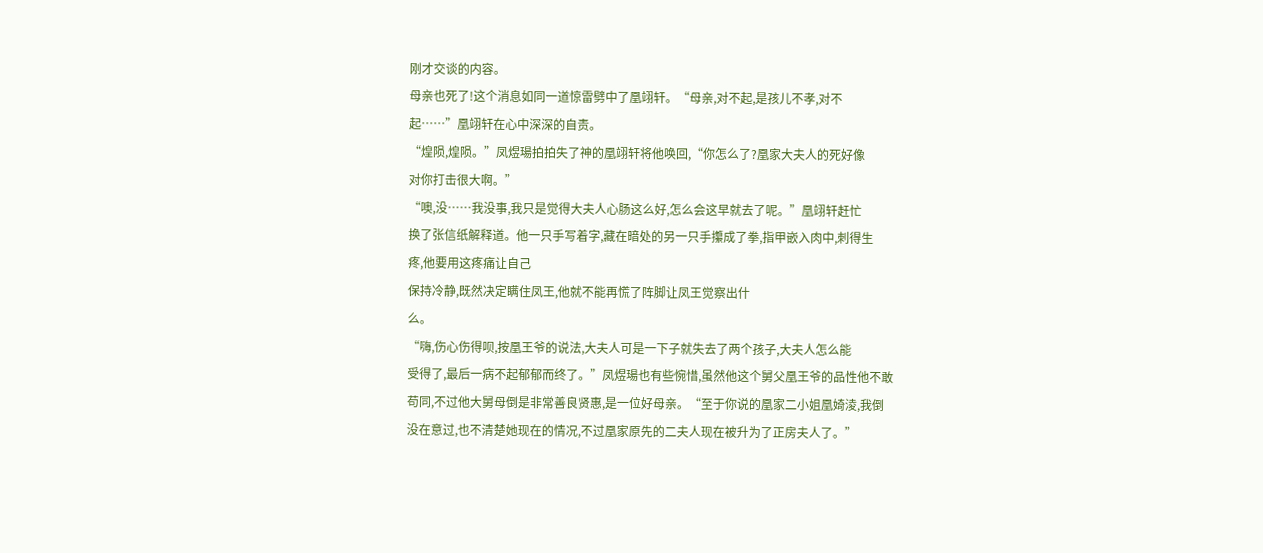刚才交谈的内容。
母亲也死了!这个消息如同一道惊雷劈中了凰翊轩。“母亲,对不起,是孩儿不孝,对不
起……”凰翊轩在心中深深的自责。
“煌陨,煌陨。”凤煜瑒拍拍失了神的凰翊轩将他唤回,“你怎么了?凰家大夫人的死好像
对你打击很大啊。”
“噢,没……我没事,我只是觉得大夫人心肠这么好,怎么会这早就去了呢。”凰翊轩赶忙
换了张信纸解释道。他一只手写着字,藏在暗处的另一只手攥成了拳,指甲嵌入肉中,刺得生
疼,他要用这疼痛让自己
保持冷静,既然决定瞒住凤王,他就不能再慌了阵脚让凤王觉察出什
么。
“嗨,伤心伤得呗,按凰王爷的说法,大夫人可是一下子就失去了两个孩子,大夫人怎么能
受得了,最后一病不起郁郁而终了。”凤煜瑒也有些惋惜,虽然他这个舅父凰王爷的品性他不敢
苟同,不过他大舅母倒是非常善良贤惠,是一位好母亲。“至于你说的凰家二小姐凰婍淩,我倒
没在意过,也不清楚她现在的情况,不过凰家原先的二夫人现在被升为了正房夫人了。”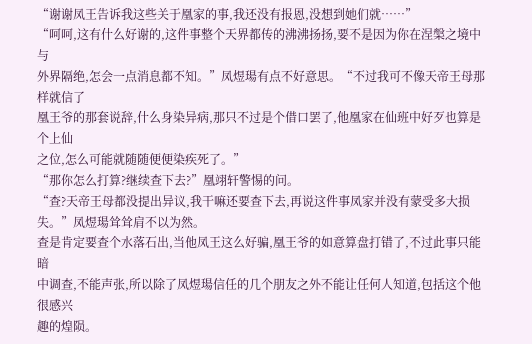“谢谢凤王告诉我这些关于凰家的事,我还没有报恩,没想到她们就……”
“呵呵,这有什么好谢的,这件事整个天界都传的沸沸扬扬,要不是因为你在涅槃之境中与
外界隔绝,怎会一点消息都不知。”凤煜瑒有点不好意思。“不过我可不像天帝王母那样就信了
凰王爷的那套说辞,什么身染异病,那只不过是个借口罢了,他凰家在仙班中好歹也算是个上仙
之位,怎么可能就随随便便染疾死了。”
“那你怎么打算?继续查下去?”凰翊轩警惕的问。
“查?天帝王母都没提出异议,我干嘛还要查下去,再说这件事凤家并没有蒙受多大损
失。”凤煜瑒耸耸肩不以为然。
查是肯定要查个水落石出,当他凤王这么好骗,凰王爷的如意算盘打错了,不过此事只能暗
中调查,不能声张,所以除了凤煜瑒信任的几个朋友之外不能让任何人知道,包括这个他很感兴
趣的煌陨。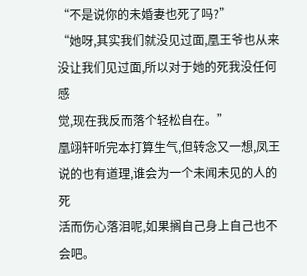“不是说你的未婚妻也死了吗?”
“她呀,其实我们就没见过面,凰王爷也从来没让我们见过面,所以对于她的死我没任何感
觉,现在我反而落个轻松自在。”
凰翊轩听完本打算生气,但转念又一想,凤王说的也有道理,谁会为一个未闻未见的人的死
活而伤心落泪呢,如果搁自己身上自己也不会吧。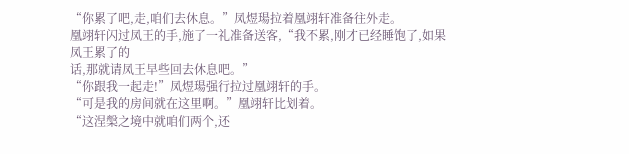“你累了吧,走,咱们去休息。”凤煜瑒拉着凰翊轩准备往外走。
凰翊轩闪过凤王的手,施了一礼准备送客,“我不累,刚才已经睡饱了,如果凤王累了的
话,那就请凤王早些回去休息吧。”
“你跟我一起走!”凤煜瑒强行拉过凰翊轩的手。
“可是我的房间就在这里啊。”凰翊轩比划着。
“这涅槃之境中就咱们两个,还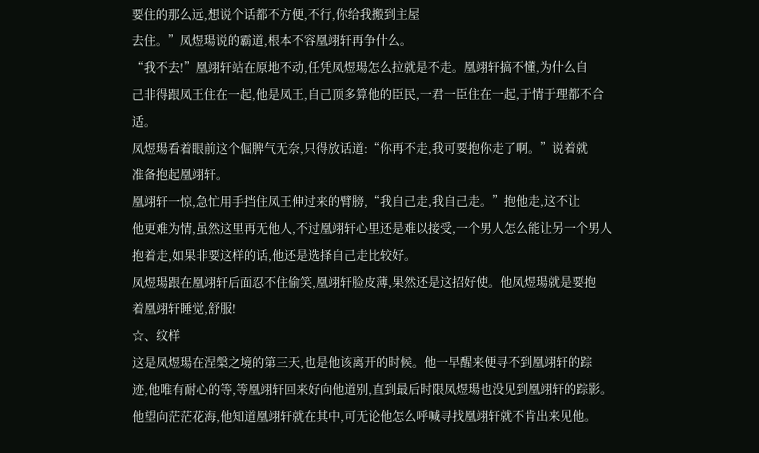要住的那么远,想说个话都不方便,不行,你给我搬到主屋
去住。”凤煜瑒说的霸道,根本不容凰翊轩再争什么。
“我不去!”凰翊轩站在原地不动,任凭凤煜瑒怎么拉就是不走。凰翊轩搞不懂,为什么自
己非得跟凤王住在一起,他是凤王,自己顶多算他的臣民,一君一臣住在一起,于情于理都不合
适。
凤煜瑒看着眼前这个倔脾气无奈,只得放话道:“你再不走,我可要抱你走了啊。”说着就
准备抱起凰翊轩。
凰翊轩一惊,急忙用手挡住凤王伸过来的臂膀,“我自己走,我自己走。”抱他走,这不让
他更难为情,虽然这里再无他人,不过凰翊轩心里还是难以接受,一个男人怎么能让另一个男人
抱着走,如果非要这样的话,他还是选择自己走比较好。
凤煜瑒跟在凰翊轩后面忍不住偷笑,凰翊轩脸皮薄,果然还是这招好使。他凤煜瑒就是要抱
着凰翊轩睡觉,舒服!
☆、纹样
这是凤煜瑒在涅槃之境的第三天,也是他该离开的时候。他一早醒来便寻不到凰翊轩的踪
迹,他唯有耐心的等,等凰翊轩回来好向他道别,直到最后时限凤煜瑒也没见到凰翊轩的踪影。
他望向茫茫花海,他知道凰翊轩就在其中,可无论他怎么呼喊寻找凰翊轩就不肯出来见他。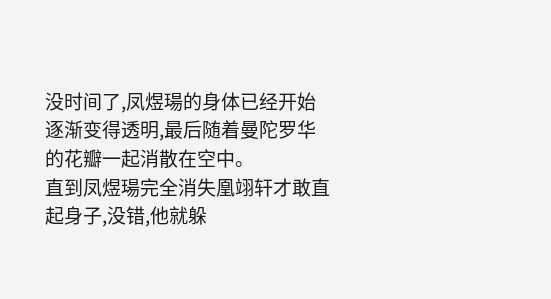没时间了,凤煜瑒的身体已经开始逐渐变得透明,最后随着曼陀罗华的花瓣一起消散在空中。
直到凤煜瑒完全消失凰翊轩才敢直起身子,没错,他就躲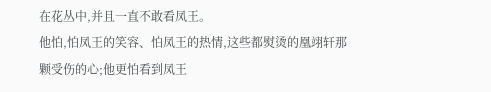在花丛中,并且一直不敢看凤王。
他怕,怕凤王的笑容、怕凤王的热情,这些都熨烫的凰翊轩那颗受伤的心;他更怕看到凤王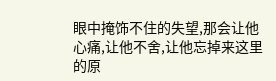眼中掩饰不住的失望,那会让他心痛,让他不舍,让他忘掉来这里的原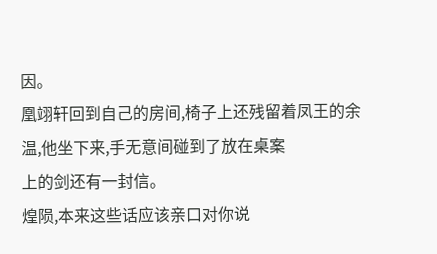因。
凰翊轩回到自己的房间,椅子上还残留着凤王的余温,他坐下来,手无意间碰到了放在桌案
上的剑还有一封信。
煌陨,本来这些话应该亲口对你说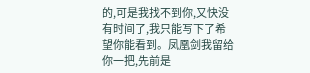的,可是我找不到你,又快没有时间了,我只能写下了希
望你能看到。凤凰剑我留给你一把,先前是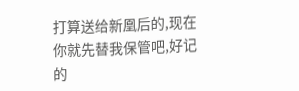打算送给新凰后的,现在你就先替我保管吧,好记的